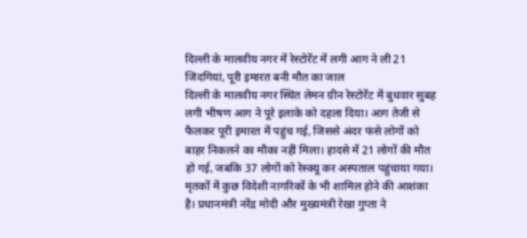दिल्ली के मालवीय नगर में रेस्टोरेंट में लगी आग ने ली 21 जिंदगियां, पूरी इमारत बनी मौत का जाल
दिल्ली के मालवीय नगर स्थित लेमन ग्रीन रेस्टोरेंट में बुधवार सुबह लगी भीषण आग ने पूरे इलाके को दहला दिया। आग तेजी से फैलकर पूरी इमारत में पहुंच गई, जिससे अंदर फंसे लोगों को बाहर निकलने का मौका नहीं मिला। हादसे में 21 लोगों की मौत हो गई, जबकि 37 लोगों को रेस्क्यू कर अस्पताल पहुंचाया गया। मृतकों में कुछ विदेशी नागरिकों के भी शामिल होने की आशंका है। प्रधानमंत्री नरेंद्र मोदी और मुख्यमंत्री रेखा गुप्ता ने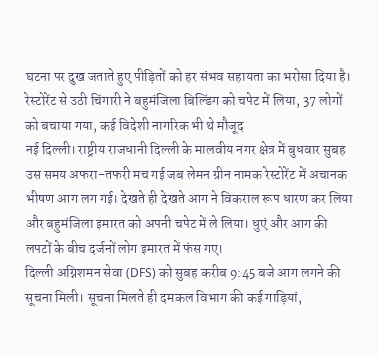घटना पर दुख जताते हुए पीड़ितों को हर संभव सहायता का भरोसा दिया है।
रेस्टोरेंट से उठी चिंगारी ने बहुमंजिला बिल्डिंग को चपेट में लिया, 37 लोगों को बचाया गया, कई विदेशी नागरिक भी थे मौजूद
नई दिल्ली। राष्ट्रीय राजधानी दिल्ली के मालवीय नगर क्षेत्र में बुधवार सुबह उस समय अफरा-तफरी मच गई जब लेमन ग्रीन नामक रेस्टोरेंट में अचानक भीषण आग लग गई। देखते ही देखते आग ने विकराल रूप धारण कर लिया और बहुमंजिला इमारत को अपनी चपेट में ले लिया। धुएं और आग की लपटों के बीच दर्जनों लोग इमारत में फंस गए।
दिल्ली अग्निशमन सेवा (DFS) को सुबह करीब 9:45 बजे आग लगने की सूचना मिली। सूचना मिलते ही दमकल विभाग की कई गाड़ियां,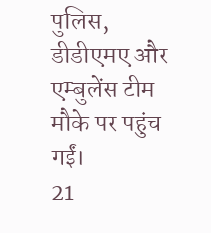पुलिस, डीडीएमए और एम्बुलेंस टीम मौके पर पहुंच गईं।
21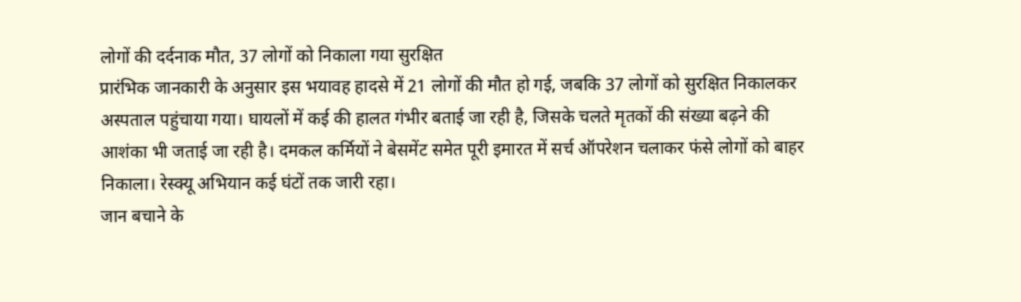लोगों की दर्दनाक मौत, 37 लोगों को निकाला गया सुरक्षित
प्रारंभिक जानकारी के अनुसार इस भयावह हादसे में 21 लोगों की मौत हो गई, जबकि 37 लोगों को सुरक्षित निकालकर अस्पताल पहुंचाया गया। घायलों में कई की हालत गंभीर बताई जा रही है, जिसके चलते मृतकों की संख्या बढ़ने की आशंका भी जताई जा रही है। दमकल कर्मियों ने बेसमेंट समेत पूरी इमारत में सर्च ऑपरेशन चलाकर फंसे लोगों को बाहर निकाला। रेस्क्यू अभियान कई घंटों तक जारी रहा।
जान बचाने के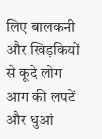लिए बालकनी और खिड़कियों से कूदे लोग
आग की लपटें और धुआं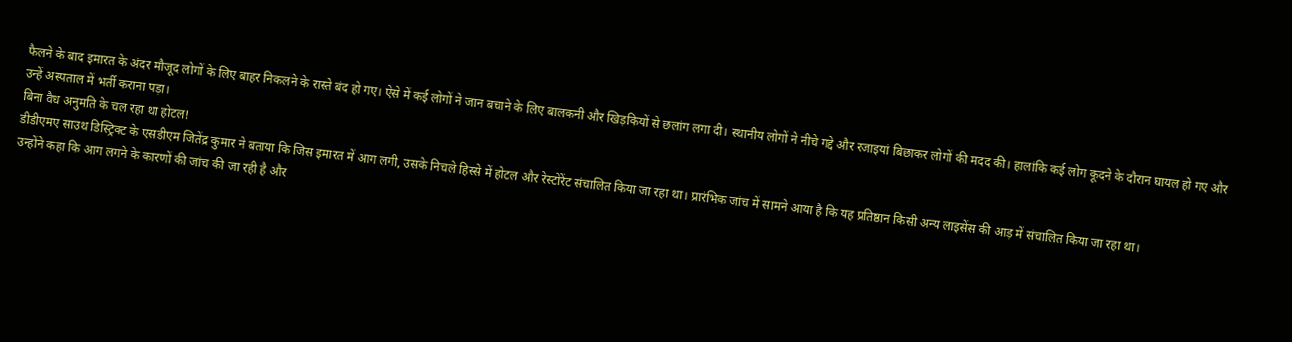फैलने के बाद इमारत के अंदर मौजूद लोगों के लिए बाहर निकलने के रास्ते बंद हो गए। ऐसे में कई लोगों ने जान बचाने के लिए बालकनी और खिड़कियों से छलांग लगा दी। स्थानीय लोगों ने नीचे गद्दे और रजाइयां बिछाकर लोगों की मदद की। हालांकि कई लोग कूदने के दौरान घायल हो गए और उन्हें अस्पताल में भर्ती कराना पड़ा।
बिना वैध अनुमति के चल रहा था होटल!
डीडीएमए साउथ डिस्ट्रिक्ट के एसडीएम जितेंद्र कुमार ने बताया कि जिस इमारत में आग लगी, उसके निचले हिस्से में होटल और रेस्टोरेंट संचालित किया जा रहा था। प्रारंभिक जांच में सामने आया है कि यह प्रतिष्ठान किसी अन्य लाइसेंस की आड़ में संचालित किया जा रहा था।
उन्होंने कहा कि आग लगने के कारणों की जांच की जा रही है और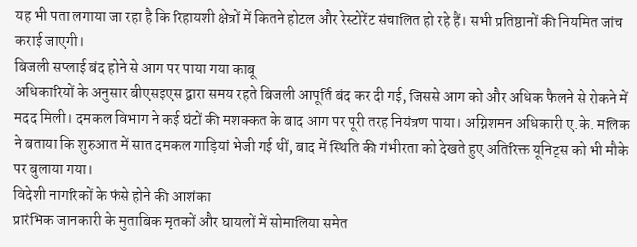यह भी पता लगाया जा रहा है कि रिहायशी क्षेत्रों में कितने होटल और रेस्टोरेंट संचालित हो रहे हैं। सभी प्रतिष्ठानों की नियमित जांच कराई जाएगी।
बिजली सप्लाई बंद होने से आग पर पाया गया काबू
अधिकारियों के अनुसार बीएसइएस द्वारा समय रहते बिजली आपूर्ति बंद कर दी गई, जिससे आग को और अधिक फैलने से रोकने में मदद मिली। दमकल विभाग ने कई घंटों की मशक्कत के बाद आग पर पूरी तरह नियंत्रण पाया। अग्निशमन अधिकारी ए.के. मलिक ने बताया कि शुरुआत में सात दमकल गाड़ियां भेजी गई थीं, बाद में स्थिति की गंभीरता को देखते हुए अतिरिक्त यूनिट्स को भी मौके पर बुलाया गया।
विदेशी नागरिकों के फंसे होने की आशंका
प्रारंभिक जानकारी के मुताबिक मृतकों और घायलों में सोमालिया समेत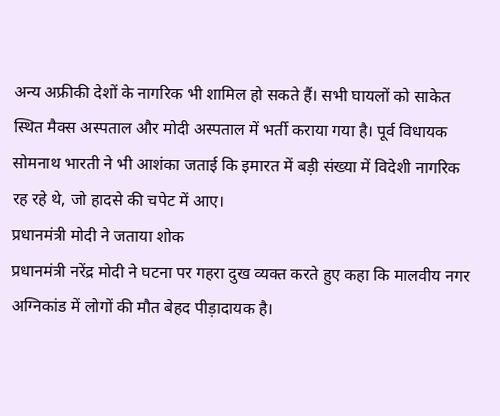अन्य अफ्रीकी देशों के नागरिक भी शामिल हो सकते हैं। सभी घायलों को साकेत स्थित मैक्स अस्पताल और मोदी अस्पताल में भर्ती कराया गया है। पूर्व विधायक सोमनाथ भारती ने भी आशंका जताई कि इमारत में बड़ी संख्या में विदेशी नागरिक रह रहे थे, जो हादसे की चपेट में आए।
प्रधानमंत्री मोदी ने जताया शोक
प्रधानमंत्री नरेंद्र मोदी ने घटना पर गहरा दुख व्यक्त करते हुए कहा कि मालवीय नगर अग्निकांड में लोगों की मौत बेहद पीड़ादायक है।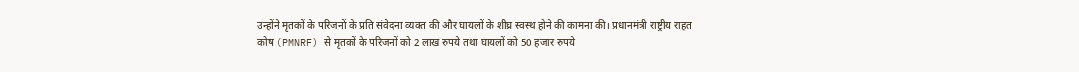उन्होंने मृतकों के परिजनों के प्रति संवेदना व्यक्त की और घायलों के शीघ्र स्वस्थ होने की कामना की। प्रधानमंत्री राष्ट्रीय राहत कोष (PMNRF) से मृतकों के परिजनों को 2 लाख रुपये तथा घायलों को 50 हजार रुपये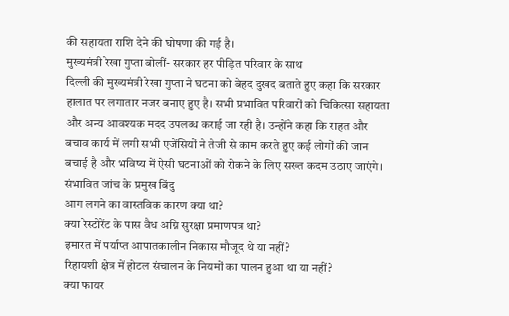की सहायता राशि देने की घोषणा की गई है।
मुख्यमंत्री रेखा गुप्ता बोलीं- सरकार हर पीड़ित परिवार के साथ
दिल्ली की मुख्यमंत्री रेखा गुप्ता ने घटना को बेहद दुखद बताते हुए कहा कि सरकार हालात पर लगातार नजर बनाए हुए है। सभी प्रभावित परिवारों को चिकित्सा सहायता और अन्य आवश्यक मदद उपलब्ध कराई जा रही है। उन्होंने कहा कि राहत और बचाव कार्य में लगी सभी एजेंसियों ने तेजी से काम करते हुए कई लोगों की जान बचाई है और भविष्य में ऐसी घटनाओं को रोकने के लिए सख्त कदम उठाए जाएंगे।
संभावित जांच के प्रमुख बिंदु
आग लगने का वास्तविक कारण क्या था?
क्या रेस्टोरेंट के पास वैध अग्नि सुरक्षा प्रमाणपत्र था?
इमारत में पर्याप्त आपातकालीन निकास मौजूद थे या नहीं?
रिहायशी क्षेत्र में होटल संचालन के नियमों का पालन हुआ था या नहीं?
क्या फायर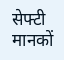सेफ्टी मानकों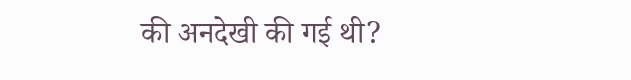की अनदेखी की गई थी?